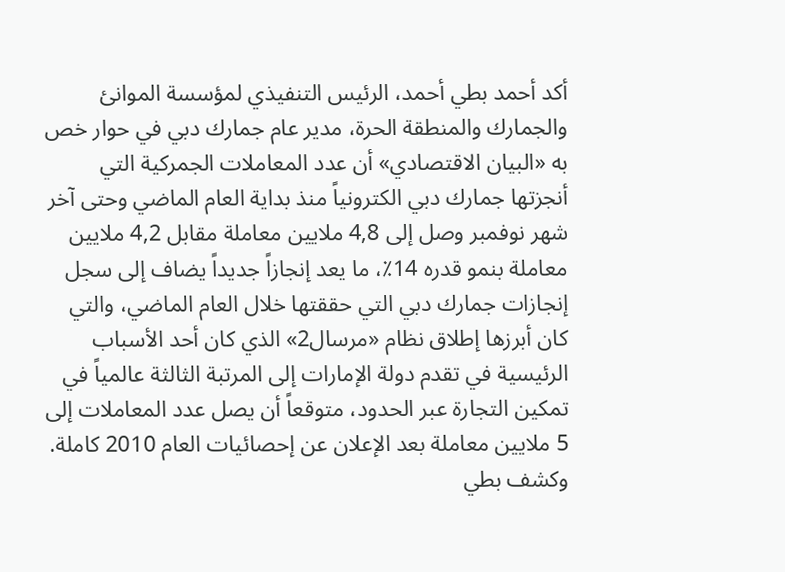أكد أحمد بطي أحمد، الرئيس التنفيذي لمؤسسة الموانئ والجمارك والمنطقة الحرة، مدير عام جمارك دبي في حوار خص به «البيان الاقتصادي» أن عدد المعاملات الجمركية التي أنجزتها جمارك دبي الكترونياً منذ بداية العام الماضي وحتى آخر شهر نوفمبر وصل إلى 4,8 ملايين معاملة مقابل 4,2 ملايين معاملة بنمو قدره 14٪، ما يعد إنجازاً جديداً يضاف إلى سجل إنجازات جمارك دبي التي حققتها خلال العام الماضي، والتي كان أبرزها إطلاق نظام «مرسال2» الذي كان أحد الأسباب الرئيسية في تقدم دولة الإمارات إلى المرتبة الثالثة عالمياً في تمكين التجارة عبر الحدود، متوقعاً أن يصل عدد المعاملات إلى 5 ملايين معاملة بعد الإعلان عن إحصائيات العام 2010 كاملة.
وكشف بطي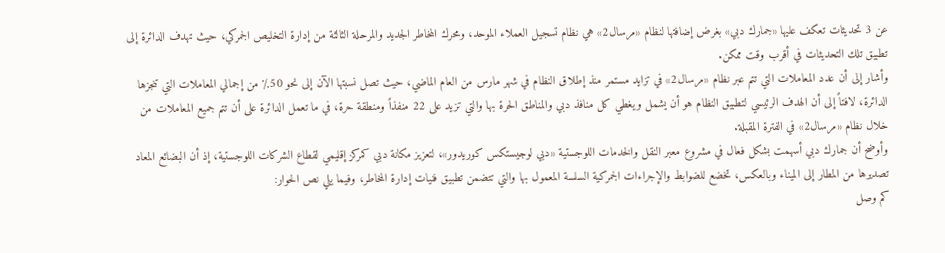عن 3 تحديثات تعكف عليها «جمارك دبي» بغرض إضافتها لنظام «مرسال2» هي نظام تسجيل العملاء الموحد، ومحرك المخاطر الجديد والمرحلة الثالثة من إدارة التخليص الجمركي، حيث تهدف الدائرة إلى تطبيق تلك التحديثات في أقرب وقت ممكن.
وأشار إلى أن عدد المعاملات التي تتم عبر نظام «مرسال2» في تزايد مستمر منذ إطلاق النظام في شهر مارس من العام الماضي، حيث تصل نسبتها الآن إلى نحو 50٪ من إجمالي المعاملات التي تنجزها الدائرة، لافتاً إلى أن الهدف الرئيسي لتطبيق النظام هو أن يشمل ويغطي كل منافذ دبي والمناطق الحرة بها والتي تزيد على 22 منفذاً ومنطقة حرة، في ما تعمل الدائرة على أن تتم جميع المعاملات من خلال نظام «مرسال2» في الفترة المقبلة.
وأوضح أن جمارك دبي أسهمت بشكل فعال في مشروع معبر النقل والخدمات اللوجستية «دبي لوجيستكس كوريدور»، لتعزيز مكانة دبي كمركز إقليمي لقطاع الشركات اللوجستية، إذ أن البضائع المعاد تصديرها من المطار إلى الميناء وبالعكس، تخضع للضوابط والإجراءات الجمركية السلسة المعمول بها والتي تتضمن تطبيق فنيات إدارة المخاطر، وفيما يلي نص الحوار:
كم وصل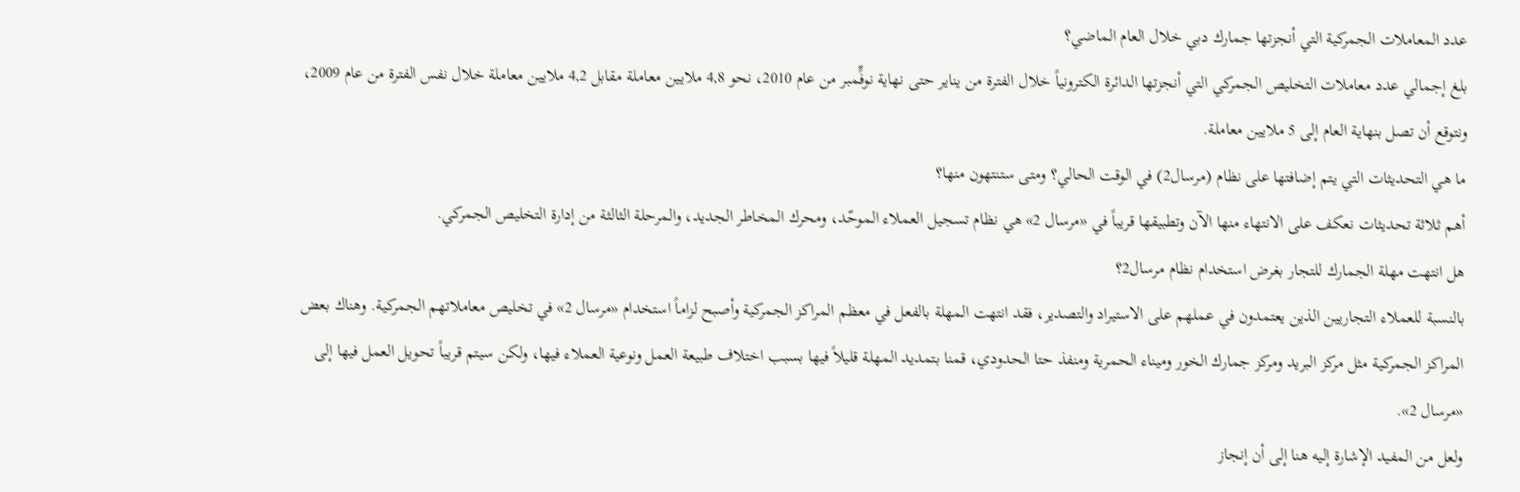عدد المعاملات الجمركية التي أنجزتها جمارك دبي خلال العام الماضي؟
بلغ إجمالي عدد معاملات التخليص الجمركي التي أنجزتها الدائرة الكترونياً خلال الفترة من يناير حتى نهاية نوفٍّمبر من عام 2010، نحو 4,8 ملايين معاملة مقابل 4,2 ملايين معاملة خلال نفس الفترة من عام 2009، ونتوقع أن تصل بنهاية العام إلى 5 ملايين معاملة.
ما هي التحديثات التي يتم إضافتها على نظام (مرسال2) في الوقت الحالي؟ ومتى ستنتهون منها؟
أهم ثلاثة تحديثات نعكف على الانتهاء منها الآن وتطبيقها قريباً في «مرسال 2» هي نظام تسجيل العملاء الموحّد، ومحرك المخاطر الجديد، والمرحلة الثالثة من إدارة التخليص الجمركي.
هل انتهت مهلة الجمارك للتجار بغرض استخدام نظام مرسال2؟
بالنسبة للعملاء التجاريين الذين يعتمدون في عملهم على الاستيراد والتصدير، فقد انتهت المهلة بالفعل في معظم المراكز الجمركية وأصبح لزاماً استخدام «مرسال 2» في تخليص معاملاتهم الجمركية. وهناك بعض المراكز الجمركية مثل مركز البريد ومركز جمارك الخور وميناء الحمرية ومنفذ حتا الحدودي، قمنا بتمديد المهلة قليلاً فيها بسبب اختلاف طبيعة العمل ونوعية العملاء فيها، ولكن سيتم قريباً تحويل العمل فيها إلى «مرسال 2».
ولعل من المفيد الإشارة إليه هنا إلى أن إنجاز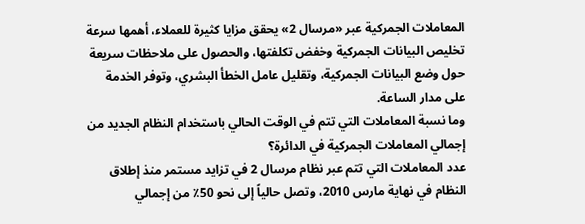المعاملات الجمركية عبر «مرسال 2» يحقق مزايا كثيرة للعملاء، أهمها سرعة تخليص البيانات الجمركية وخفض تكلفتها، والحصول على ملاحظات سريعة حول وضع البيانات الجمركية، وتقليل عامل الخطأ البشري، وتوفر الخدمة على مدار الساعة.
وما نسبة المعاملات التي تتم في الوقت الحالي باستخدام النظام الجديد من إجمالي المعاملات الجمركية في الدائرة؟
عدد المعاملات التي تتم عبر نظام مرسال 2 في تزايد مستمر منذ إطلاق النظام في نهاية مارس 2010، وتصل حالياً إلى نحو 50٪ من إجمالي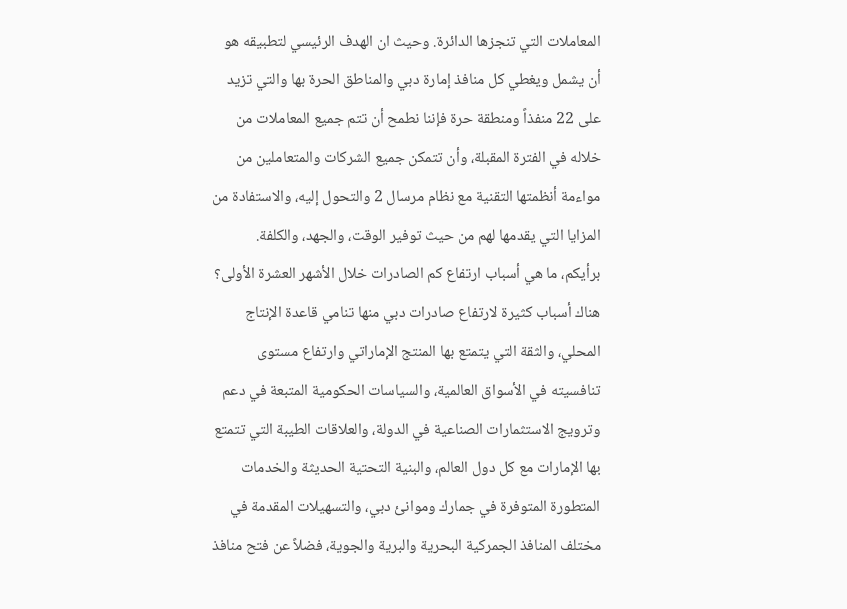المعاملات التي تنجزها الدائرة. وحيث ان الهدف الرئيسي لتطبيقه هو أن يشمل ويغطي كل منافذ إمارة دبي والمناطق الحرة بها والتي تزيد على 22 منفذاً ومنطقة حرة فإننا نطمح أن تتم جميع المعاملات من خلاله في الفترة المقبلة، وأن تتمكن جميع الشركات والمتعاملين من مواءمة أنظمتها التقنية مع نظام مرسال 2 والتحول إليه، والاستفادة من المزايا التي يقدمها لهم من حيث توفير الوقت، والجهد، والكلفة.
برأيكم، ما هي أسباب ارتفاع كم الصادرات خلال الأشهر العشرة الأولى؟
هناك أسباب كثيرة لارتفاع صادرات دبي منها تنامي قاعدة الإنتاج المحلي، والثقة التي يتمتع بها المنتج الإماراتي وارتفاع مستوى تنافسيته في الأسواق العالمية، والسياسات الحكومية المتبعة في دعم وترويج الاستثمارات الصناعية في الدولة، والعلاقات الطيبة التي تتمتع بها الإمارات مع كل دول العالم، والبنية التحتية الحديثة والخدمات المتطورة المتوفرة في جمارك وموانئ دبي، والتسهيلات المقدمة في مختلف المنافذ الجمركية البحرية والبرية والجوية، فضلاً عن فتح منافذ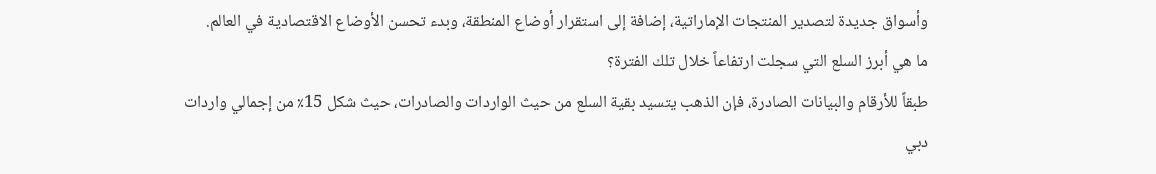وأسواق جديدة لتصدير المنتجات الإماراتية، إضافة إلى استقرار أوضاع المنطقة، وبدء تحسن الأوضاع الاقتصادية في العالم.
ما هي أبرز السلع التي سجلت ارتفاعاً خلال تلك الفترة؟
طبقاً للأرقام والبيانات الصادرة، فإن الذهب يتسيد بقية السلع من حيث الواردات والصادرات، حيث شكل 15٪ من إجمالي واردات دبي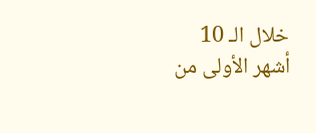خلال الـ 10 أشهر الأولى من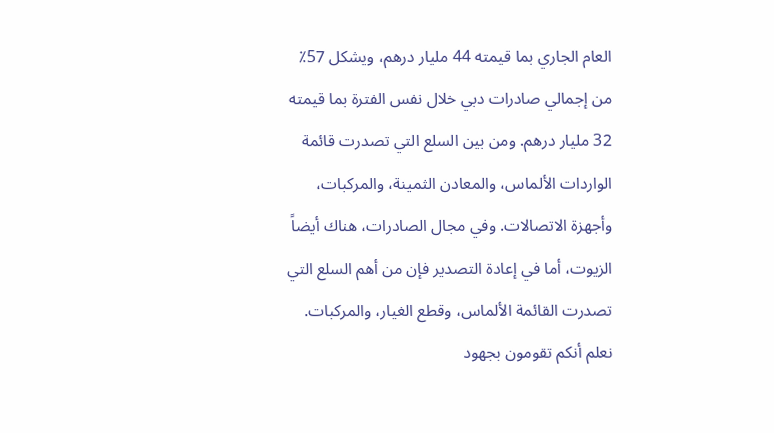العام الجاري بما قيمته 44 مليار درهم، ويشكل 57٪ من إجمالي صادرات دبي خلال نفس الفترة بما قيمته 32 مليار درهم. ومن بين السلع التي تصدرت قائمة الواردات الألماس، والمعادن الثمينة، والمركبات، وأجهزة الاتصالات. وفي مجال الصادرات، هناك أيضاً الزيوت، أما في إعادة التصدير فإن من أهم السلع التي تصدرت القائمة الألماس، وقطع الغيار، والمركبات.
نعلم أنكم تقومون بجهود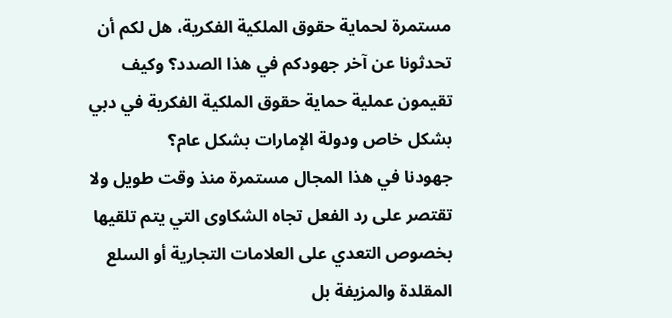مستمرة لحماية حقوق الملكية الفكرية، هل لكم أن تحدثونا عن آخر جهودكم في هذا الصدد؟ وكيف تقيمون عملية حماية حقوق الملكية الفكرية في دبي بشكل خاص ودولة الإمارات بشكل عام؟
جهودنا في هذا المجال مستمرة منذ وقت طويل ولا تقتصر على رد الفعل تجاه الشكاوى التي يتم تلقيها بخصوص التعدي على العلامات التجارية أو السلع المقلدة والمزيفة بل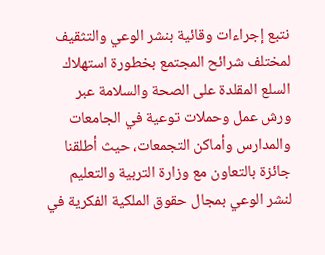نتبع إجراءات وقائية بنشر الوعي والتثقيف لمختلف شرائح المجتمع بخطورة استهلاك السلع المقلدة على الصحة والسلامة عبر ورش عمل وحملات توعية في الجامعات والمدارس وأماكن التجمعات، حيث أطلقنا جائزة بالتعاون مع وزارة التربية والتعليم لنشر الوعي بمجال حقوق الملكية الفكرية في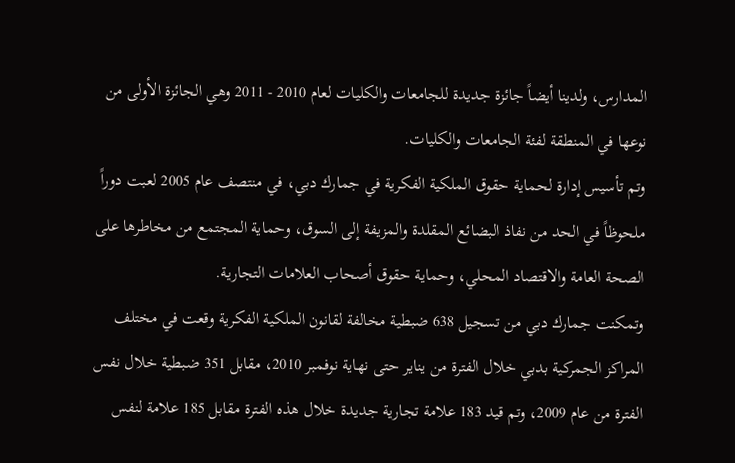المدارس، ولدينا أيضاً جائزة جديدة للجامعات والكليات لعام 2010 - 2011 وهي الجائزة الأولى من نوعها في المنطقة لفئة الجامعات والكليات.
وتم تأسيس إدارة لحماية حقوق الملكية الفكرية في جمارك دبي، في منتصف عام 2005 لعبت دوراً ملحوظاً في الحد من نفاذ البضائع المقلدة والمزيفة إلى السوق، وحماية المجتمع من مخاطرها على الصحة العامة والاقتصاد المحلي، وحماية حقوق أصحاب العلامات التجارية.
وتمكنت جمارك دبي من تسجيل 638 ضبطية مخالفة لقانون الملكية الفكرية وقعت في مختلف المراكز الجمركية بدبي خلال الفترة من يناير حتى نهاية نوفمبر 2010، مقابل 351 ضبطية خلال نفس الفترة من عام 2009، وتم قيد 183 علامة تجارية جديدة خلال هذه الفترة مقابل 185 علامة لنفس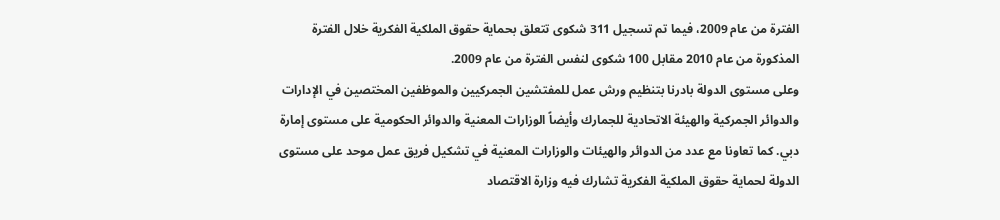الفترة من عام 2009، فيما تم تسجيل 311 شكوى تتعلق بحماية حقوق الملكية الفكرية خلال الفترة المذكورة من عام 2010 مقابل 100 شكوى لنفس الفترة من عام 2009.
وعلى مستوى الدولة بادرنا بتنظيم ورش عمل للمفتشين الجمركيين والموظفين المختصين في الإدارات والدوائر الجمركية والهيئة الاتحادية للجمارك وأيضاً الوزارات المعنية والدوائر الحكومية على مستوى إمارة دبي. كما تعاونا مع عدد من الدوائر والهيئات والوزارات المعنية في تشكيل فريق عمل موحد على مستوى الدولة لحماية حقوق الملكية الفكرية تشارك فيه وزارة الاقتصاد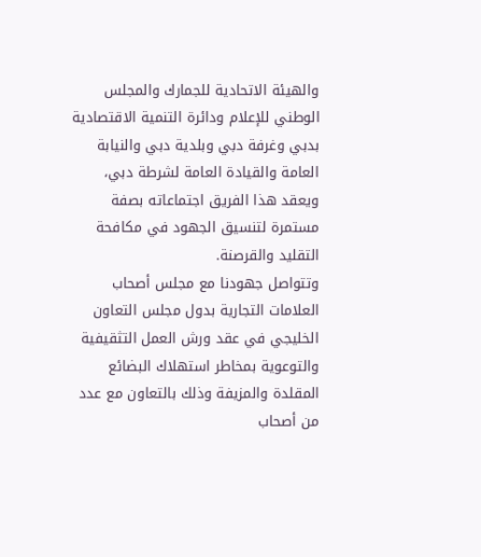والهيئة الاتحادية للجمارك والمجلس الوطني للإعلام ودائرة التنمية الاقتصادية بدبي وغرفة دبي وبلدية دبي والنيابة العامة والقيادة العامة لشرطة دبي، ويعقد هذا الفريق اجتماعاته بصفة مستمرة لتنسيق الجهود في مكافحة التقليد والقرصنة.
وتتواصل جهودنا مع مجلس أصحاب العلامات التجارية بدول مجلس التعاون الخليجي في عقد ورش العمل التثقيفية والتوعوية بمخاطر استهلاك البضائع المقلدة والمزيفة وذلك بالتعاون مع عدد من أصحاب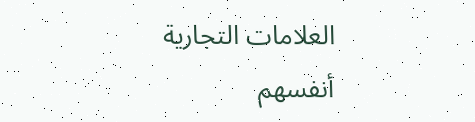العلامات التجارية أنفسهم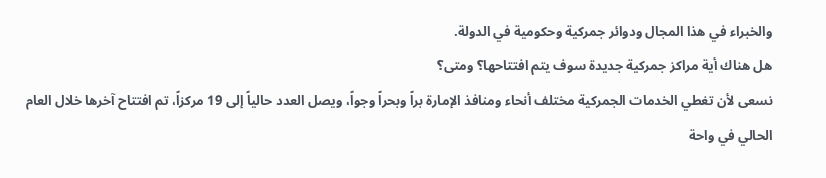والخبراء في هذا المجال ودوائر جمركية وحكومية في الدولة.
هل هناك أية مراكز جمركية جديدة سوف يتم افتتاحها؟ ومتى؟
نسعى لأن تغطي الخدمات الجمركية مختلف أنحاء ومنافذ الإمارة براً وبحراً وجواً، ويصل العدد حالياً إلى 19 مركزاً، تم افتتاح آخرها خلال العام الحالي في واحة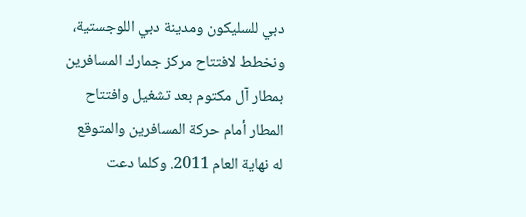دبي للسليكون ومدينة دبي اللوجستية، ونخطط لافتتاح مركز جمارك المسافرين بمطار آل مكتوم بعد تشغيل وافتتاح المطار أمام حركة المسافرين والمتوقع له نهاية العام 2011. وكلما دعت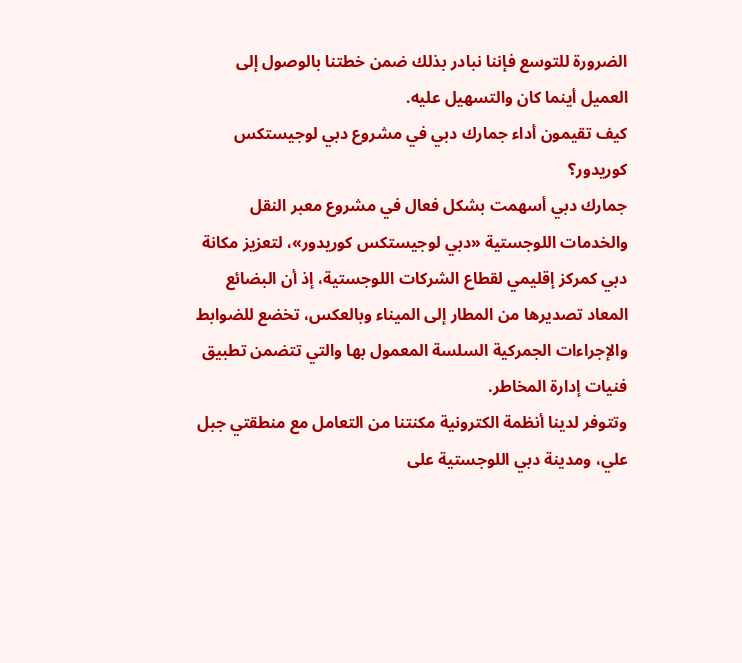الضرورة للتوسع فإننا نبادر بذلك ضمن خطتنا بالوصول إلى العميل أينما كان والتسهيل عليه.
كيف تقيمون أداء جمارك دبي في مشروع دبي لوجيستكس كوريدور؟
جمارك دبي أسهمت بشكل فعال في مشروع معبر النقل والخدمات اللوجستية «دبي لوجيستكس كوريدور»، لتعزيز مكانة دبي كمركز إقليمي لقطاع الشركات اللوجستية، إذ أن البضائع المعاد تصديرها من المطار إلى الميناء وبالعكس، تخضع للضوابط والإجراءات الجمركية السلسة المعمول بها والتي تتضمن تطبيق فنيات إدارة المخاطر.
وتتوفر لدينا أنظمة الكترونية مكنتنا من التعامل مع منطقتي جبل علي، ومدينة دبي اللوجستية على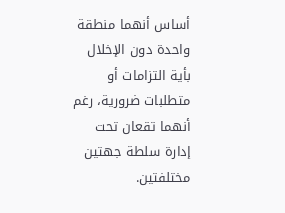أساس أنهما منطقة واحدة دون الإخلال بأية التزامات أو متطلبات ضرورية، رغم أنهما تقعان تحت إدارة سلطة جهتين مختلفتين.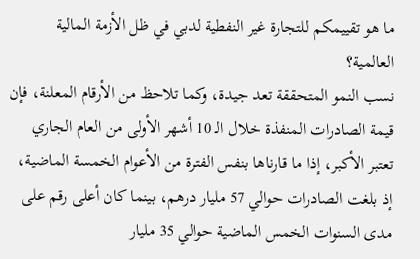ما هو تقييمكم للتجارة غير النفطية لدبي في ظل الأزمة المالية العالمية؟
نسب النمو المتحققة تعد جيدة، وكما تلاحظ من الأرقام المعلنة، فإن قيمة الصادرات المنفذة خلال الـ 10 أشهر الأولى من العام الجاري تعتبر الأكبر، إذا ما قارناها بنفس الفترة من الأعوام الخمسة الماضية، إذ بلغت الصادرات حوالي 57 مليار درهم، بينما كان أعلى رقم على مدى السنوات الخمس الماضية حوالي 35 مليار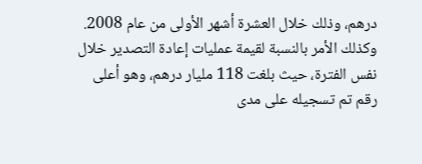درهم، وذلك خلال العشرة أشهر الأولى من عام 2008.
وكذلك الأمر بالنسبة لقيمة عمليات إعادة التصدير خلال نفس الفترة، حيث بلغت 118 مليار درهم، وهو أعلى رقم تم تسجيله على مدى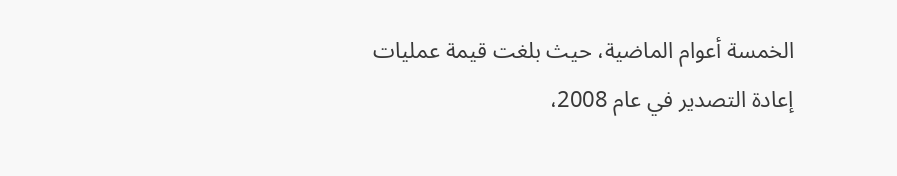الخمسة أعوام الماضية، حيث بلغت قيمة عمليات إعادة التصدير في عام 2008،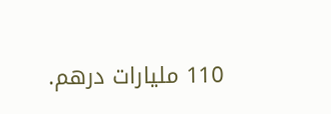110 مليارات درهم.